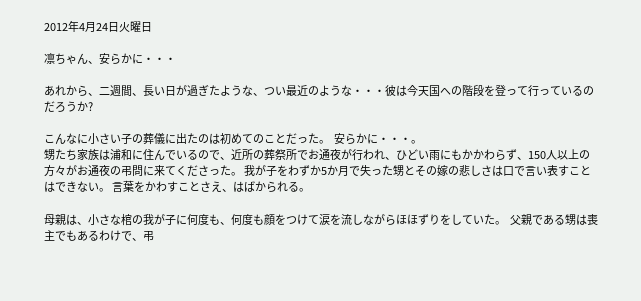2012年4月24日火曜日

凛ちゃん、安らかに・・・

あれから、二週間、長い日が過ぎたような、つい最近のような・・・彼は今天国への階段を登って行っているのだろうか?

こんなに小さい子の葬儀に出たのは初めてのことだった。  安らかに・・・。
甥たち家族は浦和に住んでいるので、近所の葬祭所でお通夜が行われ、ひどい雨にもかかわらず、150人以上の方々がお通夜の弔問に来てくださった。 我が子をわずか5か月で失った甥とその嫁の悲しさは口で言い表すことはできない。 言葉をかわすことさえ、はばかられる。

母親は、小さな棺の我が子に何度も、何度も顔をつけて涙を流しながらほほずりをしていた。  父親である甥は喪主でもあるわけで、弔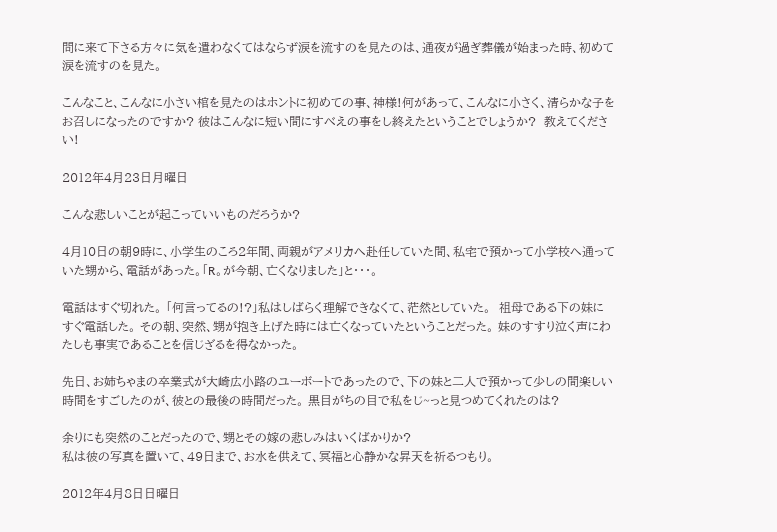問に来て下さる方々に気を遣わなくてはならず涙を流すのを見たのは、通夜が過ぎ葬儀が始まった時、初めて涙を流すのを見た。

こんなこと、こんなに小さい棺を見たのはホントに初めての事、神様!何があって、こんなに小さく、清らかな子をお召しになったのですか? 彼はこんなに短い間にすべえの事をし終えたということでしょうか?  教えてください!

2012年4月23日月曜日

こんな悲しいことが起こっていいものだろうか?

4月10日の朝9時に、小学生のころ2年間、両親がアメリカへ赴任していた間、私宅で預かって小学校へ通っていた甥から、電話があった。「R。が今朝、亡くなりました」と・・・。

電話はすぐ切れた。 「何言ってるの!?」私はしばらく理解できなくて、茫然としていた。  祖母である下の妹にすぐ電話した。 その朝、突然、甥が抱き上げた時には亡くなっていたということだった。 妹のすすり泣く声にわたしも事実であることを信じざるを得なかった。

先日、お姉ちゃまの卒業式が大崎広小路のユーボートであったので、下の妹と二人で預かって少しの間楽しい時間をすごしたのが、彼との最後の時間だった。 黒目がちの目で私をじ~っと見つめてくれたのは?

余りにも突然のことだったので、甥とその嫁の悲しみはいくばかりか?
私は彼の写真を置いて、49日まで、お水を供えて、冥福と心静かな昇天を祈るつもり。

2012年4月8日日曜日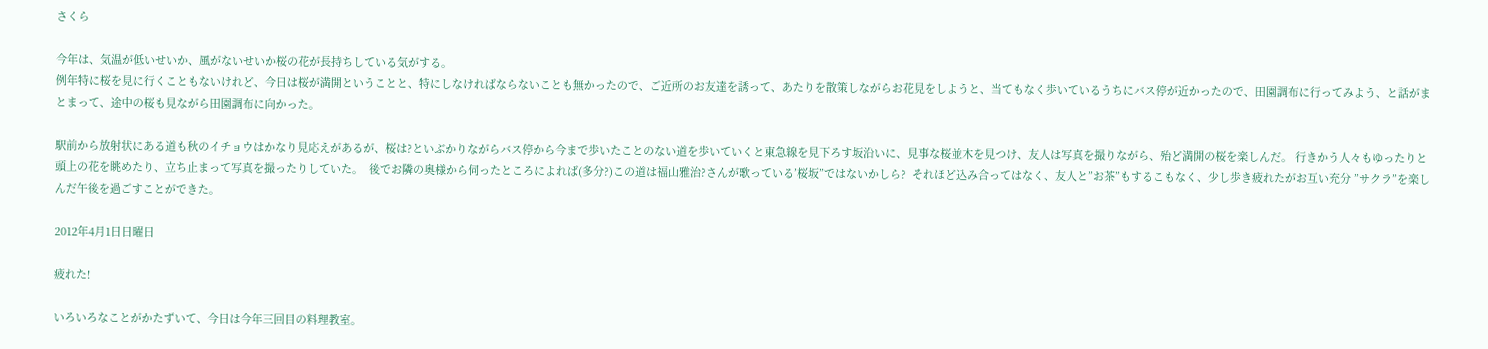さくら

今年は、気温が低いせいか、風がないせいか桜の花が長持ちしている気がする。
例年特に桜を見に行くこともないけれど、今日は桜が満開ということと、特にしなければならないことも無かったので、ご近所のお友達を誘って、あたりを散策しながらお花見をしようと、当てもなく歩いているうちにバス停が近かったので、田園調布に行ってみよう、と話がまとまって、途中の桜も見ながら田園調布に向かった。

駅前から放射状にある道も秋のイチョウはかなり見応えがあるが、桜は?といぶかりながらバス停から今まで歩いたことのない道を歩いていくと東急線を見下ろす坂沿いに、見事な桜並木を見つけ、友人は写真を撮りながら、殆ど満開の桜を楽しんだ。 行きかう人々もゆったりと頭上の花を眺めたり、立ち止まって写真を撮ったりしていた。  後でお隣の奥様から伺ったところによれば(多分?)この道は福山雅治?さんが歌っている’桜坂”ではないかしら?  それほど込み合ってはなく、友人と”お茶”もするこもなく、少し歩き疲れたがお互い充分 ”サクラ”を楽しんだ午後を過ごすことができた。

2012年4月1日日曜日

疲れた!

いろいろなことがかたずいて、今日は今年三回目の料理教室。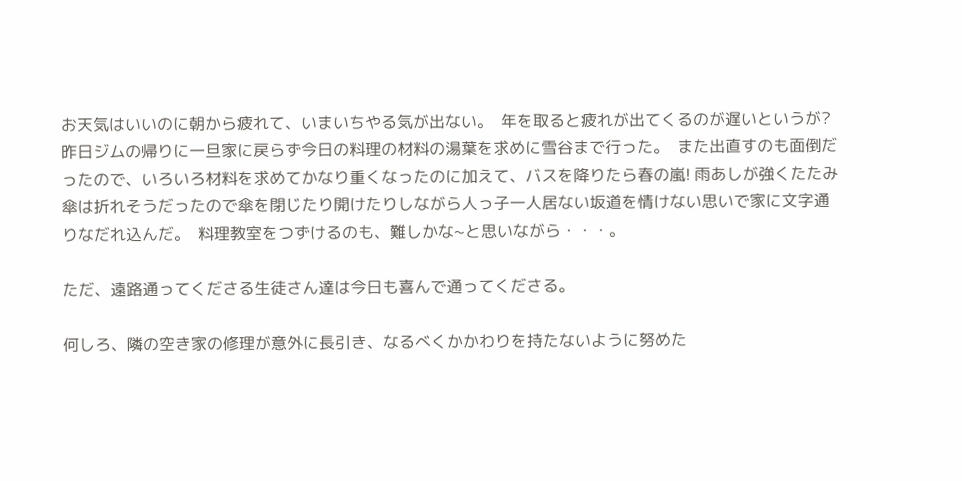お天気はいいのに朝から疲れて、いまいちやる気が出ない。  年を取ると疲れが出てくるのが遅いというが?   昨日ジムの帰りに一旦家に戻らず今日の料理の材料の湯葉を求めに雪谷まで行った。  また出直すのも面倒だったので、いろいろ材料を求めてかなり重くなったのに加えて、バスを降りたら春の嵐! 雨あしが強くたたみ傘は折れそうだったので傘を閉じたり開けたりしながら人っ子一人居ない坂道を情けない思いで家に文字通りなだれ込んだ。  料理教室をつずけるのも、難しかな~と思いながら・・・。

ただ、遠路通ってくださる生徒さん達は今日も喜んで通ってくださる。

何しろ、隣の空き家の修理が意外に長引き、なるべくかかわりを持たないように努めた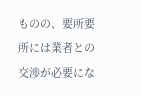ものの、要所要所には業者との交渉が必要にな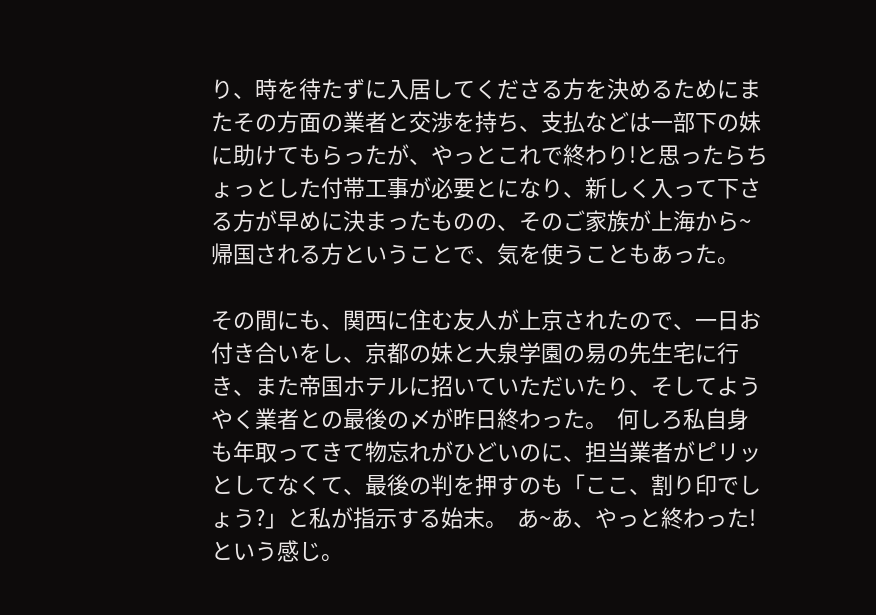り、時を待たずに入居してくださる方を決めるためにまたその方面の業者と交渉を持ち、支払などは一部下の妹に助けてもらったが、やっとこれで終わり!と思ったらちょっとした付帯工事が必要とになり、新しく入って下さる方が早めに決まったものの、そのご家族が上海から~帰国される方ということで、気を使うこともあった。

その間にも、関西に住む友人が上京されたので、一日お付き合いをし、京都の妹と大泉学園の易の先生宅に行き、また帝国ホテルに招いていただいたり、そしてようやく業者との最後の〆が昨日終わった。  何しろ私自身も年取ってきて物忘れがひどいのに、担当業者がピリッとしてなくて、最後の判を押すのも「ここ、割り印でしょう?」と私が指示する始末。  あ~あ、やっと終わった!という感じ。